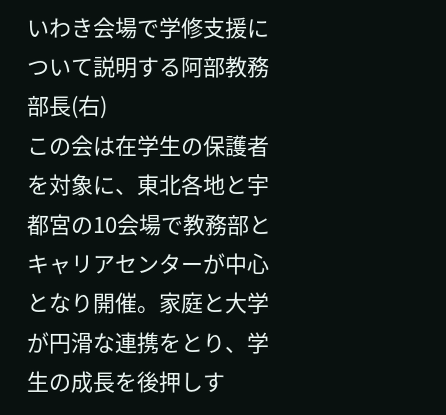いわき会場で学修支援について説明する阿部教務部長(右)
この会は在学生の保護者を対象に、東北各地と宇都宮の10会場で教務部とキャリアセンターが中心となり開催。家庭と大学が円滑な連携をとり、学生の成長を後押しす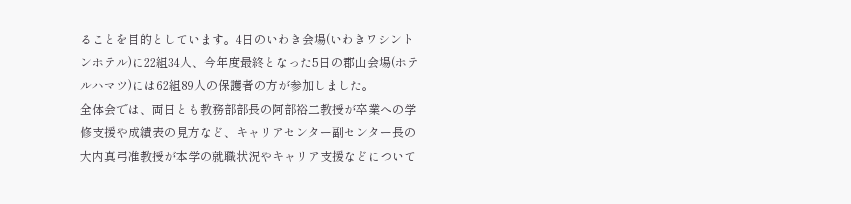ることを目的としています。4日のいわき会場(いわきワシントンホテル)に22組34人、今年度最終となった5日の郡山会場(ホテルハマツ)には62組89人の保護者の方が参加しました。
全体会では、両日とも教務部部長の阿部裕二教授が卒業への学修支援や成績表の見方など、キャリアセンター副センター長の大内真弓准教授が本学の就職状況やキャリア支援などについて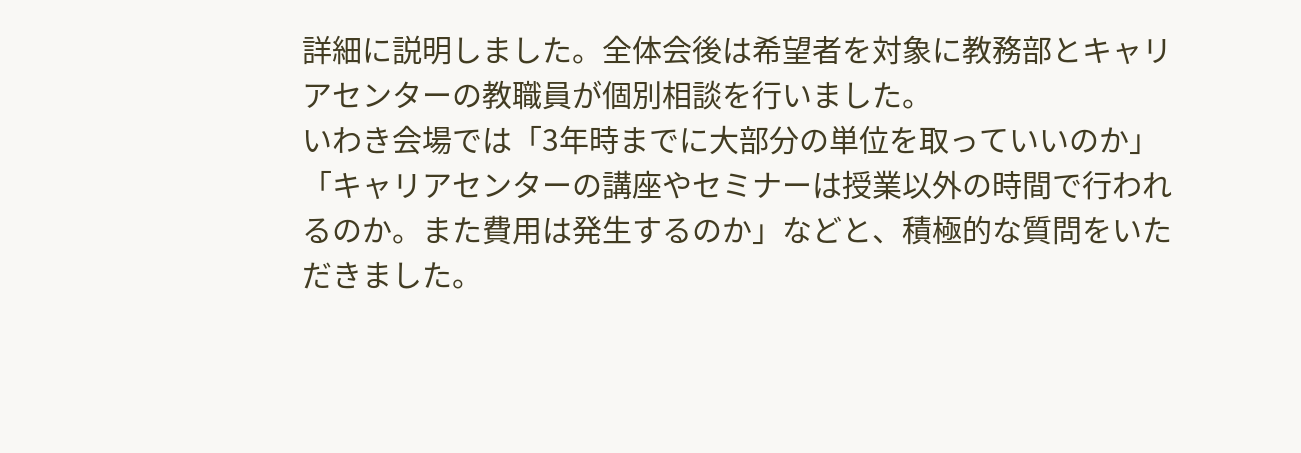詳細に説明しました。全体会後は希望者を対象に教務部とキャリアセンターの教職員が個別相談を行いました。
いわき会場では「3年時までに大部分の単位を取っていいのか」「キャリアセンターの講座やセミナーは授業以外の時間で行われるのか。また費用は発生するのか」などと、積極的な質問をいただきました。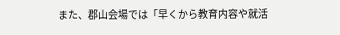また、郡山会場では「早くから教育内容や就活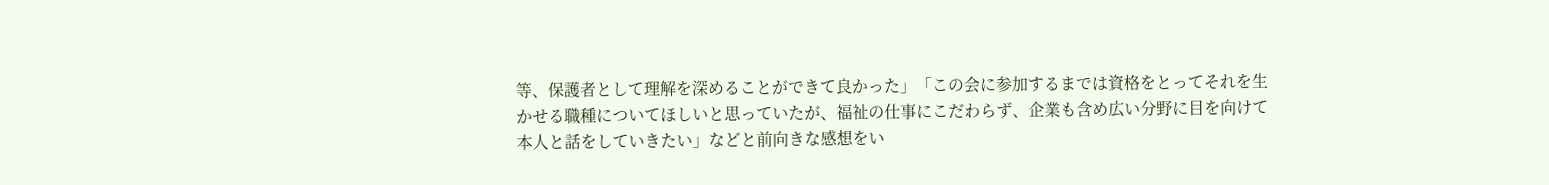等、保護者として理解を深めることができて良かった」「この会に参加するまでは資格をとってそれを生かせる職種についてほしいと思っていたが、福祉の仕事にこだわらず、企業も含め広い分野に目を向けて本人と話をしていきたい」などと前向きな感想をい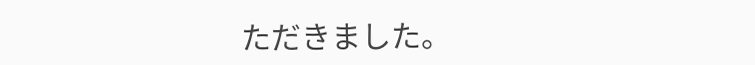ただきました。